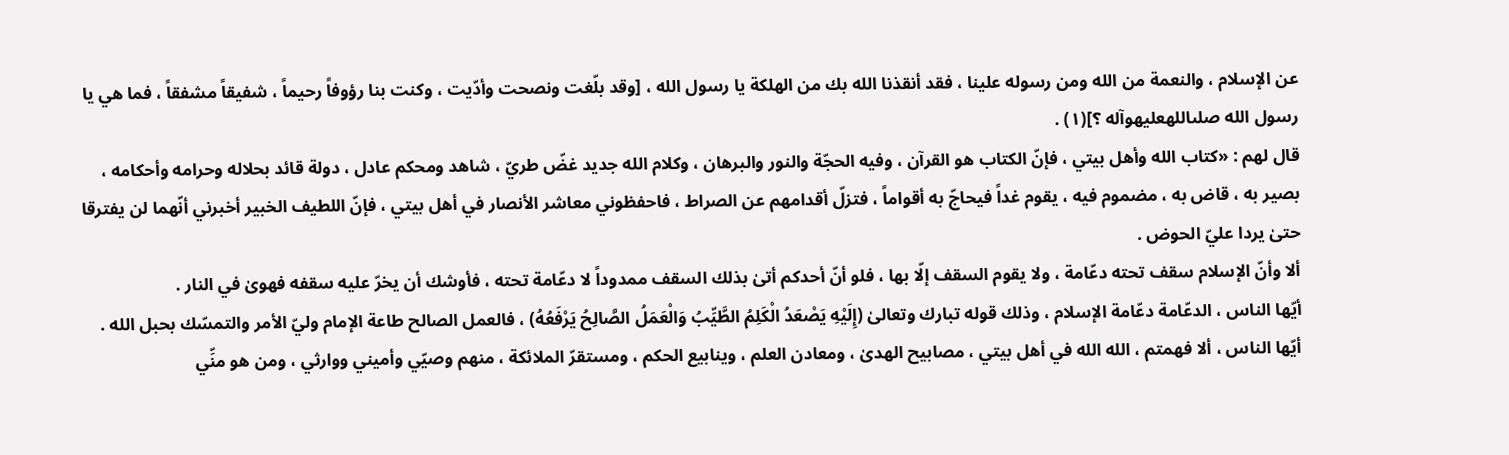عن الإسلام ، والنعمة من الله ومن رسوله علينا ، فقد أنقذنا الله بك من الهلكة يا رسول الله ، [وقد بلّغت ونصحت وأدّيت ، وكنت بنا رؤوفاً رحيماً ، شفيقاً مشفقاً ، فما هي يا رسول الله صلىاللهعليهوآله ؟](١) .
قال لهم : «كتاب الله وأهل بيتي ، فإنّ الكتاب هو القرآن ، وفيه الحجّة والنور والبرهان ، وكلام الله جديد غضّ طريّ ، شاهد ومحكم عادل ، دولة قائد بحلاله وحرامه وأحكامه ، بصير به ، قاض به ، مضموم فيه ، يقوم غداً فيحاجّ به أقواماً ، فتزلّ أقدامهم عن الصراط ، فاحفظوني معاشر الأنصار في أهل بيتي ، فإنّ اللطيف الخبير أخبرني أنّهما لن يفترقا حتىٰ يردا عليّ الحوض .
ألا وأنّ الإسلام سقف تحته دعّامة ، ولا يقوم السقف إلّا بها ، فلو أنّ أحدكم أتىٰ بذلك السقف ممدوداً لا دعّامة تحته ، فأوشك أن يخرّ عليه سقفه فهوىٰ في النار .
أيّها الناس ، الدعّامة دعّامة الإسلام ، وذلك قوله تبارك وتعالىٰ (إِلَيْهِ يَصْعَدُ الْكَلِمُ الطَّيِّبُ وَالْعَمَلُ الصَّالِحُ يَرْفَعُهُ) ، فالعمل الصالح طاعة الإمام وليّ الأمر والتمسّك بحبل الله .
أيّها الناس ، ألا فهمتم ، الله الله في أهل بيتي ، مصابيح الهدىٰ ، ومعادن العلم ، وينابيع الحكم ، ومستقرّ الملائكة ، منهم وصيّي وأميني ووارثي ، ومن هو منِّي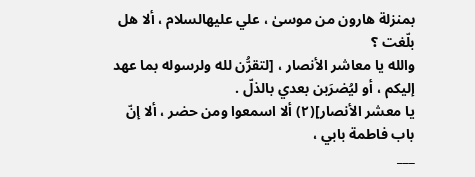بمنزلة هارون من موسىٰ ، علي عليهالسلام ، ألا هل بلّغت ؟
والله يا معاشر الأنصار ، [لتقرُّن لله ولرسوله بما عهد إليكم ، أو ليُضرَبن بعدي بالذلّ .
يا معشر الأنصار](٢) ألا اسمعوا ومن حضر ، ألا إنّ باب فاطمة بابي ،
___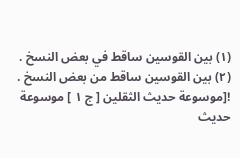(١) بين القوسين ساقط في بعض النسخ .
(٢) بين القوسين ساقط من بعض النسخ .
![موسوعة حديث الثقلين [ ج ١ ] موسوعة حديث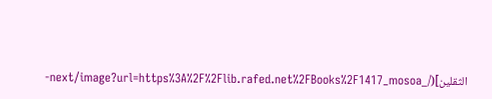الثقلين](/_next/image?url=https%3A%2F%2Flib.rafed.net%2FBooks%2F1417_mosoa-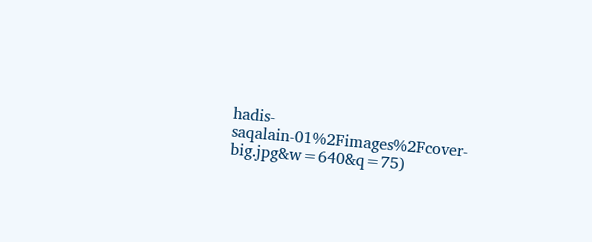hadis-saqalain-01%2Fimages%2Fcover-big.jpg&w=640&q=75)